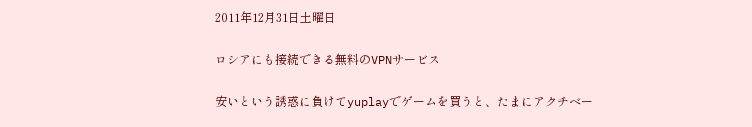2011年12月31日土曜日

ロシアにも接続できる無料のVPNサービス

安いという誘惑に負けてyuplayでゲームを買うと、たまにアクチベー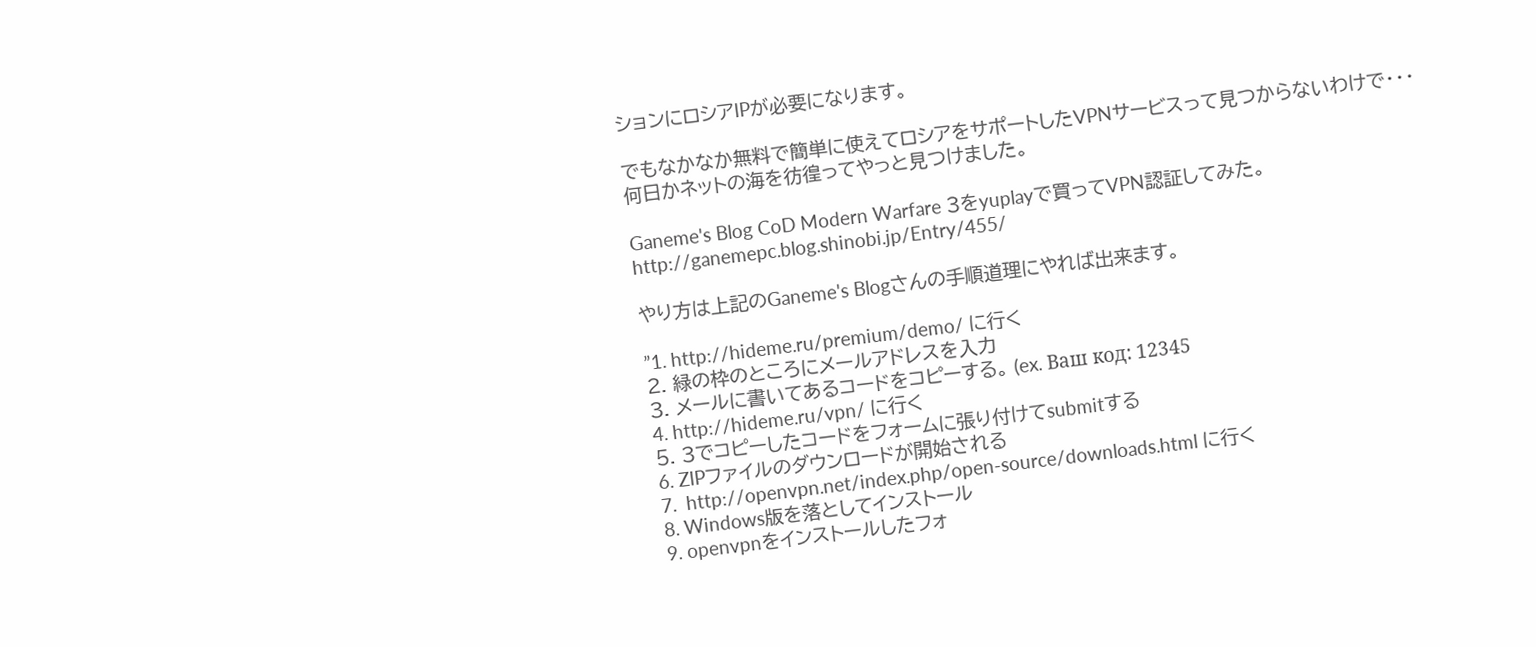ションにロシアIPが必要になります。

でもなかなか無料で簡単に使えてロシアをサポートしたVPNサービスって見つからないわけで・・・
何日かネットの海を彷徨ってやっと見つけました。

Ganeme's Blog CoD Modern Warfare 3をyuplayで買ってVPN認証してみた。 http://ganemepc.blog.shinobi.jp/Entry/455/

やり方は上記のGaneme's Blogさんの手順道理にやれば出来ます。

”1. http://hideme.ru/premium/demo/ に行く
2. 緑の枠のところにメールアドレスを入力
3. メールに書いてあるコードをコピーする。 (ex. Ваш код: 12345
4. http://hideme.ru/vpn/ に行く
5. 3でコピーしたコードをフォームに張り付けてsubmitする
6. ZIPファイルのダウンロードが開始される
7.  http://openvpn.net/index.php/open-source/downloads.html に行く
8. Windows版を落としてインストール
9. openvpnをインストールしたフォ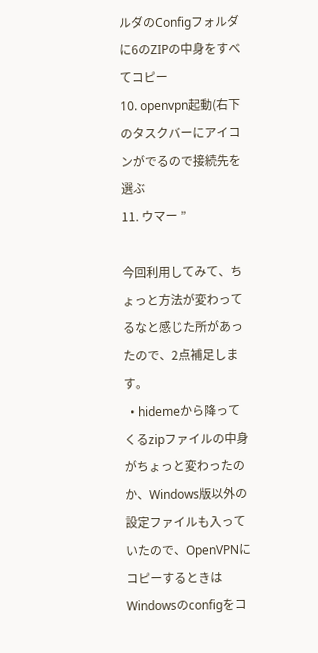ルダのConfigフォルダに6のZIPの中身をすべてコピー
10. openvpn起動(右下のタスクバーにアイコンがでるので接続先を選ぶ
11. ウマー ”

今回利用してみて、ちょっと方法が変わってるなと感じた所があったので、2点補足します。
  • hidemeから降ってくるzipファイルの中身がちょっと変わったのか、Windows版以外の設定ファイルも入っていたので、OpenVPNにコピーするときはWindowsのconfigをコ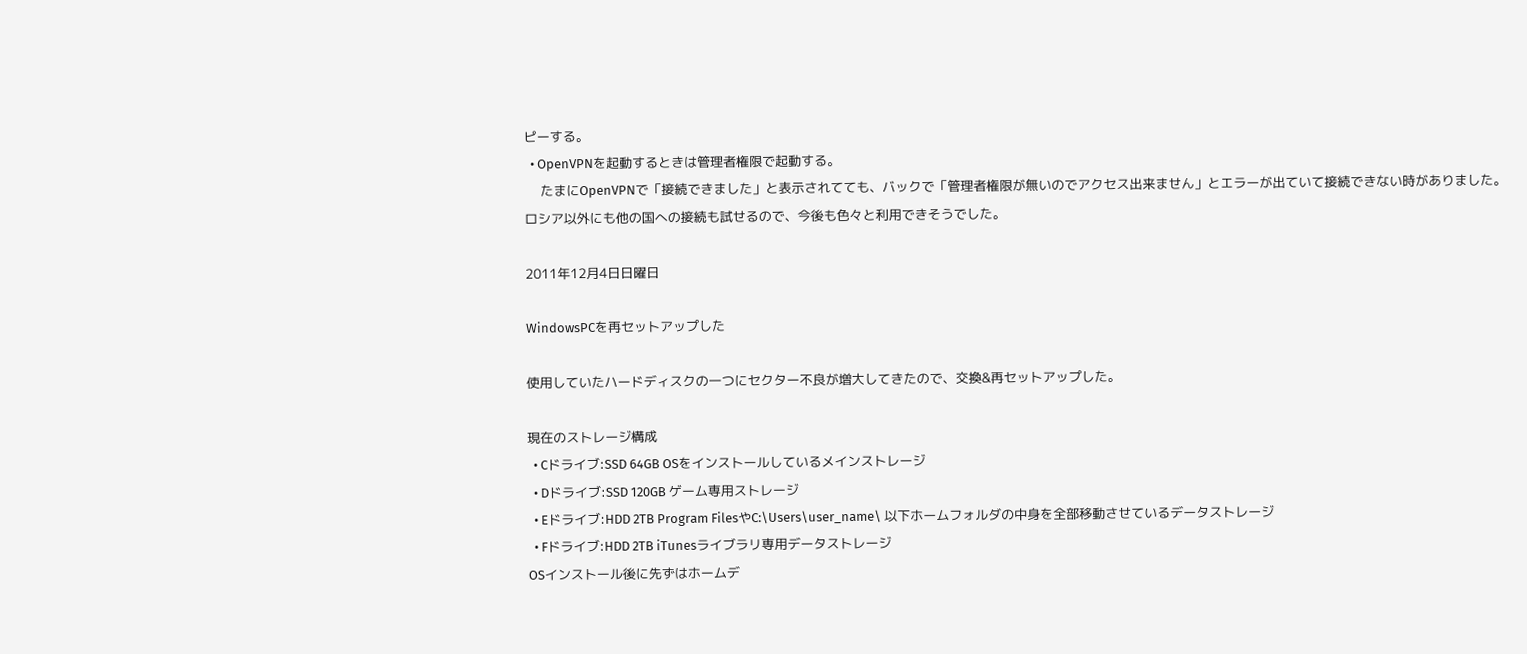ピーする。
  • OpenVPNを起動するときは管理者権限で起動する。
    たまにOpenVPNで「接続できました」と表示されてても、バックで「管理者権限が無いのでアクセス出来ません」とエラーが出ていて接続できない時がありました。
ロシア以外にも他の国への接続も試せるので、今後も色々と利用できそうでした。

2011年12月4日日曜日

WindowsPCを再セットアップした

使用していたハードディスクの一つにセクター不良が増大してきたので、交換&再セットアップした。

現在のストレージ構成
  • Cドライブ:SSD 64GB OSをインストールしているメインストレージ
  • Dドライブ:SSD 120GB ゲーム専用ストレージ
  • Eドライブ:HDD 2TB Program FilesやC:\Users\user_name\ 以下ホームフォルダの中身を全部移動させているデータストレージ
  • Fドライブ:HDD 2TB iTunesライブラリ専用データストレージ
OSインストール後に先ずはホームデ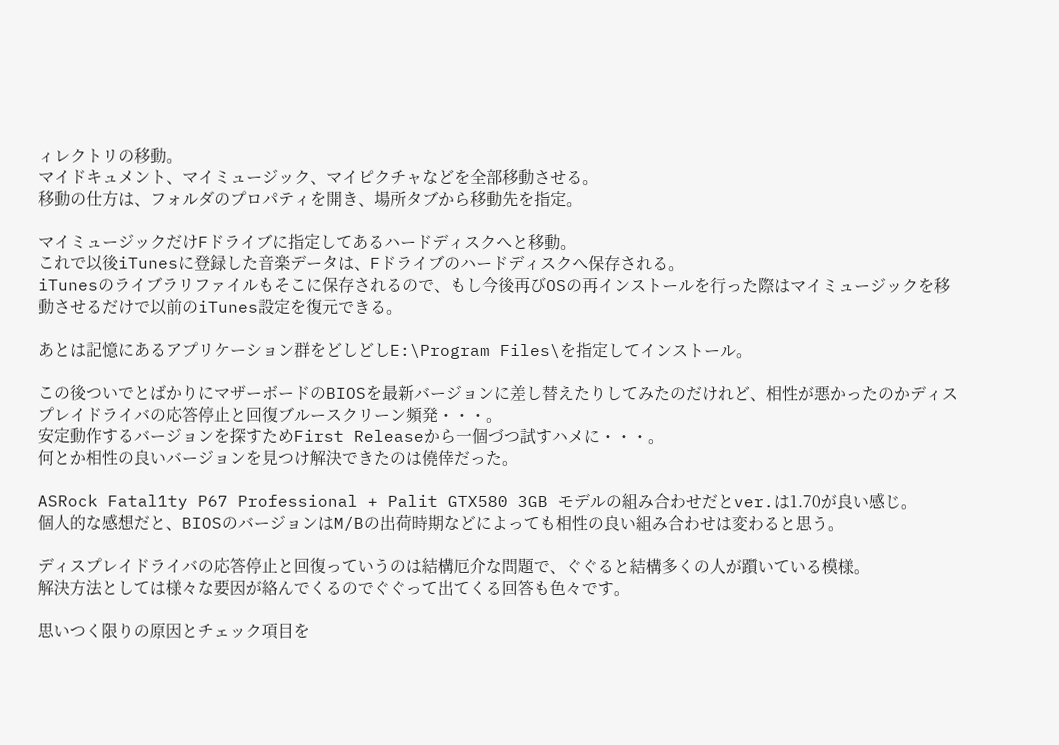ィレクトリの移動。
マイドキュメント、マイミュージック、マイピクチャなどを全部移動させる。
移動の仕方は、フォルダのプロパティを開き、場所タブから移動先を指定。

マイミュージックだけFドライブに指定してあるハードディスクへと移動。
これで以後iTunesに登録した音楽データは、Fドライブのハードディスクへ保存される。
iTunesのライブラリファイルもそこに保存されるので、もし今後再びOSの再インストールを行った際はマイミュージックを移動させるだけで以前のiTunes設定を復元できる。

あとは記憶にあるアプリケーション群をどしどしE:\Program Files\を指定してインストール。

この後ついでとばかりにマザーボードのBIOSを最新バージョンに差し替えたりしてみたのだけれど、相性が悪かったのかディスプレイドライバの応答停止と回復ブルースクリーン頻発・・・。
安定動作するバージョンを探すためFirst Releaseから一個づつ試すハメに・・・。
何とか相性の良いバージョンを見つけ解決できたのは僥倖だった。

ASRock Fatal1ty P67 Professional + Palit GTX580 3GB モデルの組み合わせだとver.は1.70が良い感じ。
個人的な感想だと、BIOSのバージョンはM/Bの出荷時期などによっても相性の良い組み合わせは変わると思う。

ディスプレイドライバの応答停止と回復っていうのは結構厄介な問題で、ぐぐると結構多くの人が躓いている模様。
解決方法としては様々な要因が絡んでくるのでぐぐって出てくる回答も色々です。

思いつく限りの原因とチェック項目を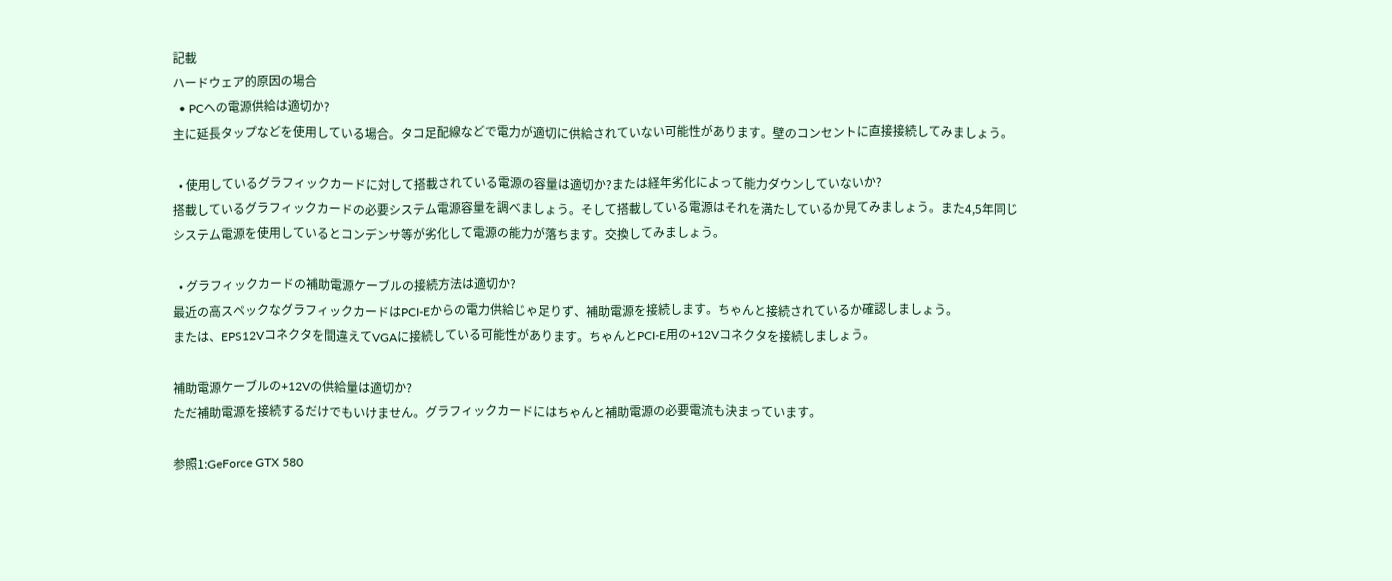記載
ハードウェア的原因の場合
  • PCへの電源供給は適切か?
主に延長タップなどを使用している場合。タコ足配線などで電力が適切に供給されていない可能性があります。壁のコンセントに直接接続してみましょう。

  • 使用しているグラフィックカードに対して搭載されている電源の容量は適切か?または経年劣化によって能力ダウンしていないか?
搭載しているグラフィックカードの必要システム電源容量を調べましょう。そして搭載している電源はそれを満たしているか見てみましょう。また4,5年同じシステム電源を使用しているとコンデンサ等が劣化して電源の能力が落ちます。交換してみましょう。

  • グラフィックカードの補助電源ケーブルの接続方法は適切か?
最近の高スペックなグラフィックカードはPCI-Eからの電力供給じゃ足りず、補助電源を接続します。ちゃんと接続されているか確認しましょう。
または、EPS12Vコネクタを間違えてVGAに接続している可能性があります。ちゃんとPCI-E用の+12Vコネクタを接続しましょう。

補助電源ケーブルの+12Vの供給量は適切か?
ただ補助電源を接続するだけでもいけません。グラフィックカードにはちゃんと補助電源の必要電流も決まっています。

参照1:GeForce GTX 580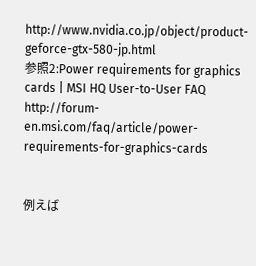http://www.nvidia.co.jp/object/product-geforce-gtx-580-jp.html
参照2:Power requirements for graphics cards | MSI HQ User-to-User FAQ http://forum-en.msi.com/faq/article/power-requirements-for-graphics-cards


例えば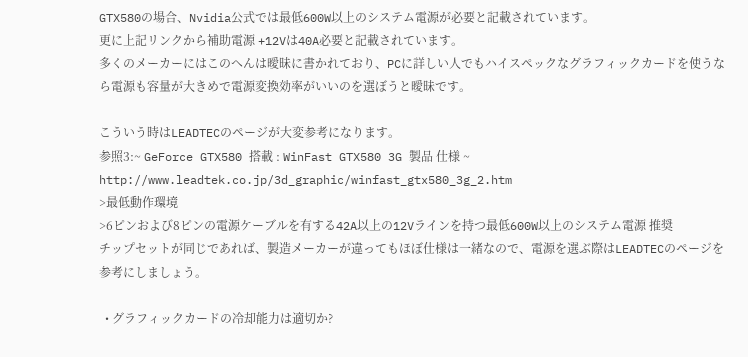GTX580の場合、Nvidia公式では最低600W以上のシステム電源が必要と記載されています。
更に上記リンクから補助電源 +12Vは40A必要と記載されています。
多くのメーカーにはこのへんは曖昧に書かれており、PCに詳しい人でもハイスペックなグラフィックカードを使うなら電源も容量が大きめで電源変換効率がいいのを選ぼうと曖昧です。

こういう時はLEADTECのページが大変参考になります。
参照3:~ GeForce GTX580 搭載 : WinFast GTX580 3G 製品 仕様 ~ http://www.leadtek.co.jp/3d_graphic/winfast_gtx580_3g_2.htm
>最低動作環境
>6ピンおよび8ピンの電源ケーブルを有する42A以上の12Vラインを持つ最低600W以上のシステム電源 推奨
チップセットが同じであれば、製造メーカーが違ってもほぼ仕様は一緒なので、電源を選ぶ際はLEADTECのページを参考にしましょう。

  • グラフィックカードの冷却能力は適切か?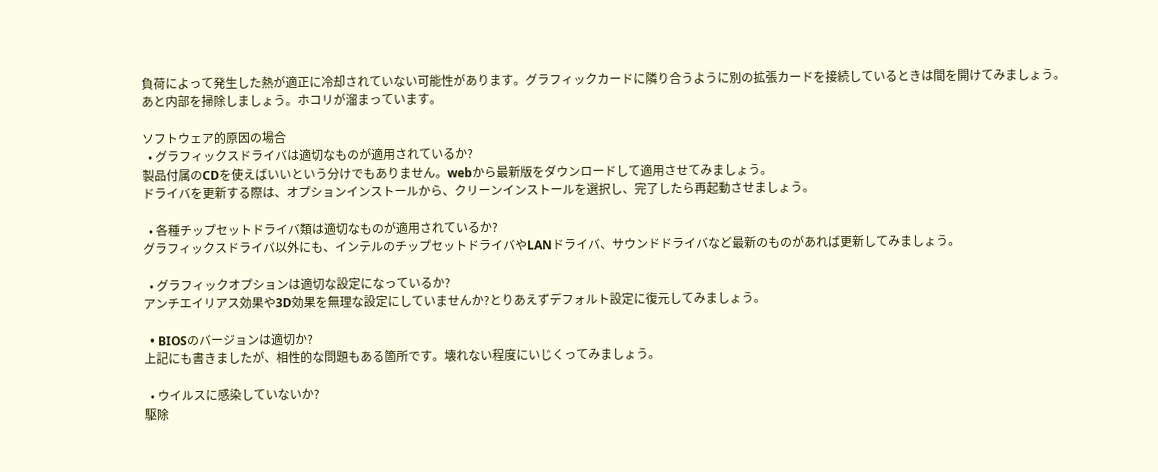負荷によって発生した熱が適正に冷却されていない可能性があります。グラフィックカードに隣り合うように別の拡張カードを接続しているときは間を開けてみましょう。
あと内部を掃除しましょう。ホコリが溜まっています。

ソフトウェア的原因の場合
  • グラフィックスドライバは適切なものが適用されているか?
製品付属のCDを使えばいいという分けでもありません。webから最新版をダウンロードして適用させてみましょう。
ドライバを更新する際は、オプションインストールから、クリーンインストールを選択し、完了したら再起動させましょう。

  • 各種チップセットドライバ類は適切なものが適用されているか?
グラフィックスドライバ以外にも、インテルのチップセットドライバやLANドライバ、サウンドドライバなど最新のものがあれば更新してみましょう。

  • グラフィックオプションは適切な設定になっているか?
アンチエイリアス効果や3D効果を無理な設定にしていませんか?とりあえずデフォルト設定に復元してみましょう。

  • BIOSのバージョンは適切か?
上記にも書きましたが、相性的な問題もある箇所です。壊れない程度にいじくってみましょう。

  • ウイルスに感染していないか?
駆除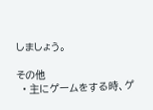しましょう。

その他
  • 主にゲームをする時、ゲ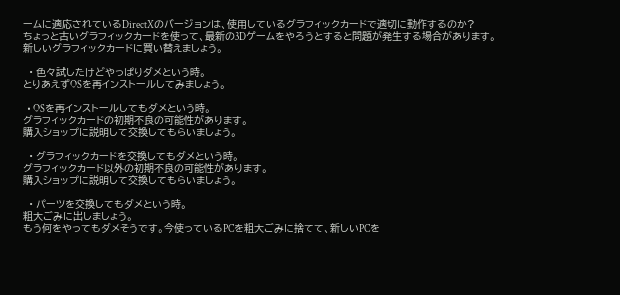ームに適応されているDirectXのバージョンは、使用しているグラフィックカードで適切に動作するのか?
ちょっと古いグラフィックカードを使って、最新の3Dゲームをやろうとすると問題が発生する場合があります。
新しいグラフィックカードに買い替えましょう。

  • 色々試したけどやっぱりダメという時。
とりあえずOSを再インストールしてみましょう。

  • OSを再インストールしてもダメという時。
グラフィックカードの初期不良の可能性があります。
購入ショップに説明して交換してもらいましょう。

  • グラフィックカードを交換してもダメという時。
グラフィックカード以外の初期不良の可能性があります。
購入ショップに説明して交換してもらいましょう。

  • パーツを交換してもダメという時。
粗大ごみに出しましょう。
もう何をやってもダメそうです。今使っているPCを粗大ごみに捨てて、新しいPCを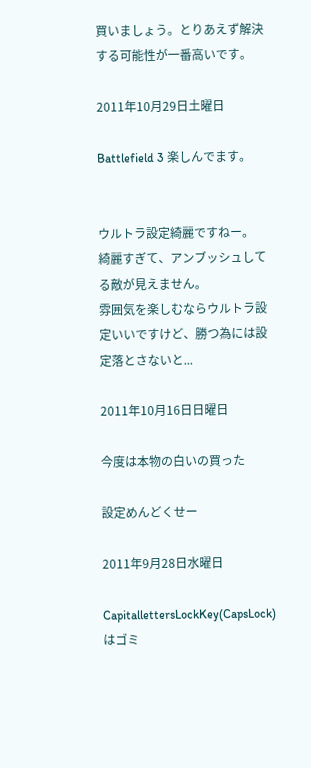買いましょう。とりあえず解決する可能性が一番高いです。

2011年10月29日土曜日

Battlefield 3 楽しんでます。


ウルトラ設定綺麗ですねー。
綺麗すぎて、アンブッシュしてる敵が見えません。
雰囲気を楽しむならウルトラ設定いいですけど、勝つ為には設定落とさないと...

2011年10月16日日曜日

今度は本物の白いの買った

設定めんどくせー

2011年9月28日水曜日

CapitallettersLockKey(CapsLock)はゴミ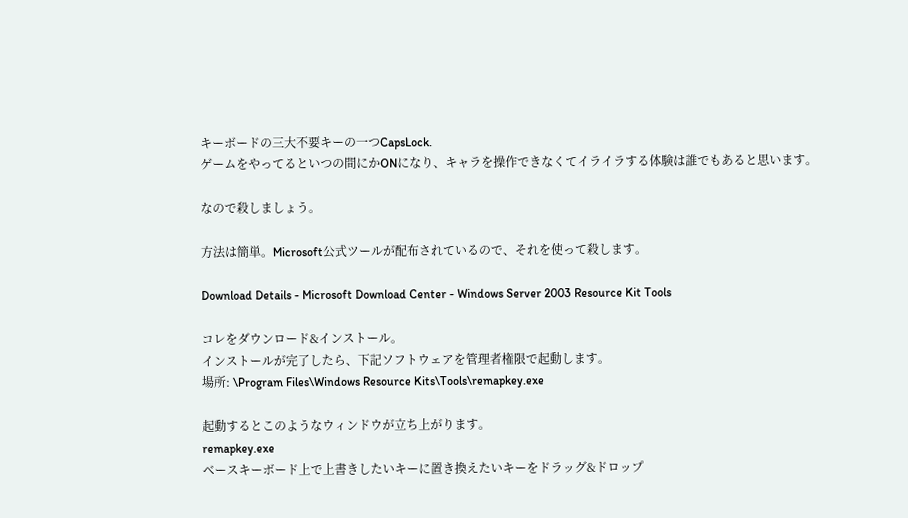キーボードの三大不要キーの一つCapsLock.
ゲームをやってるといつの間にかONになり、キャラを操作できなくてイライラする体験は誰でもあると思います。

なので殺しましょう。

方法は簡単。Microsoft公式ツールが配布されているので、それを使って殺します。

Download Details - Microsoft Download Center - Windows Server 2003 Resource Kit Tools

コレをダウンロード&インストール。
インストールが完了したら、下記ソフトウェアを管理者権限で起動します。
場所: \Program Files\Windows Resource Kits\Tools\remapkey.exe

起動するとこのようなウィンドウが立ち上がります。
remapkey.exe
ベースキーボード上で上書きしたいキーに置き換えたいキーをドラッグ&ドロップ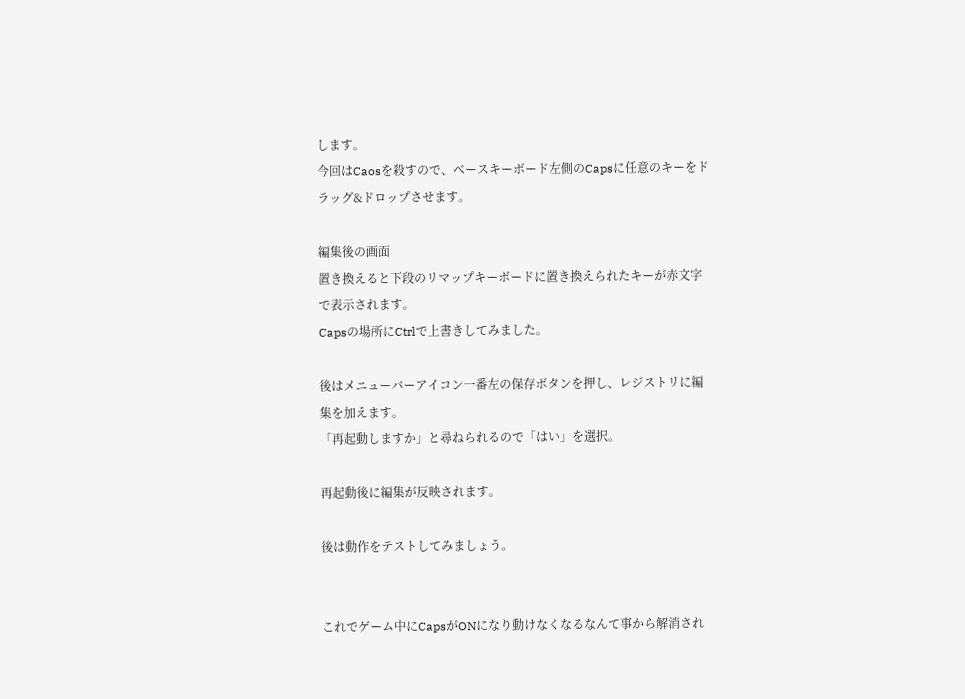します。
今回はCaosを殺すので、ベースキーボード左側のCapsに任意のキーをドラッグ&ドロップさせます。

編集後の画面
置き換えると下段のリマップキーボードに置き換えられたキーが赤文字で表示されます。
Capsの場所にCtrlで上書きしてみました。

後はメニューバーアイコン一番左の保存ボタンを押し、レジストリに編集を加えます。
「再起動しますか」と尋ねられるので「はい」を選択。

再起動後に編集が反映されます。

後は動作をテストしてみましょう。


これでゲーム中にCapsがONになり動けなくなるなんて事から解消され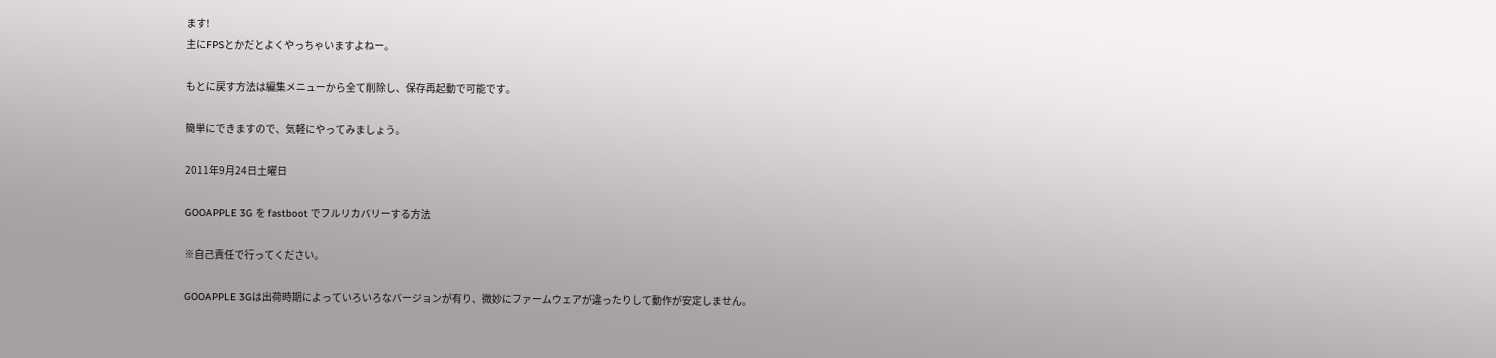ます!
主にFPSとかだとよくやっちゃいますよねー。

もとに戻す方法は編集メニューから全て削除し、保存再起動で可能です。

簡単にできますので、気軽にやってみましょう。

2011年9月24日土曜日

GOOAPPLE 3G を fastboot でフルリカバリーする方法

※自己責任で行ってください。

GOOAPPLE 3Gは出荷時期によっていろいろなバージョンが有り、微妙にファームウェアが違ったりして動作が安定しません。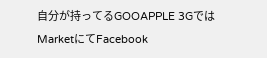自分が持ってるGOOAPPLE 3GではMarketにてFacebook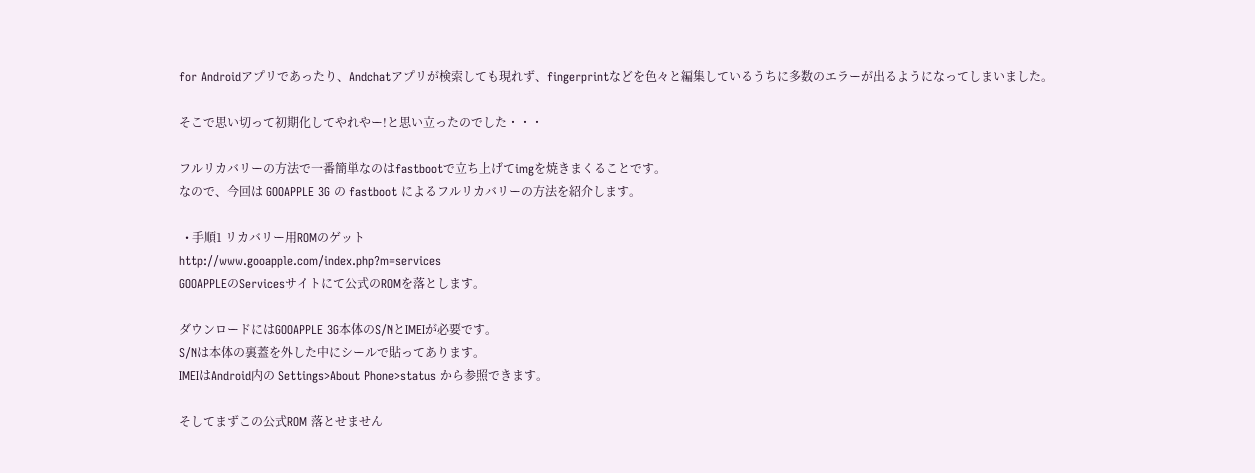for Androidアプリであったり、Andchatアプリが検索しても現れず、fingerprintなどを色々と編集しているうちに多数のエラーが出るようになってしまいました。

そこで思い切って初期化してやれやー!と思い立ったのでした・・・

フルリカバリーの方法で一番簡単なのはfastbootで立ち上げてimgを焼きまくることです。
なので、今回は GOOAPPLE 3G の fastboot によるフルリカバリーの方法を紹介します。

  • 手順1 リカバリー用ROMのゲット
http://www.gooapple.com/index.php?m=services
GOOAPPLEのServicesサイトにて公式のROMを落とします。

ダウンロードにはGOOAPPLE 3G本体のS/NとIMEIが必要です。
S/Nは本体の裏蓋を外した中にシールで貼ってあります。
IMEIはAndroid内の Settings>About Phone>status から参照できます。

そしてまずこの公式ROM 落とせません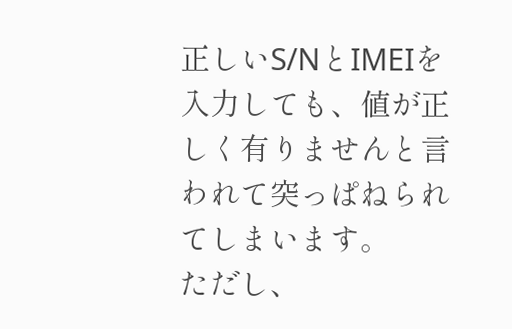正しいS/NとIMEIを入力しても、値が正しく有りませんと言われて突っぱねられてしまいます。
ただし、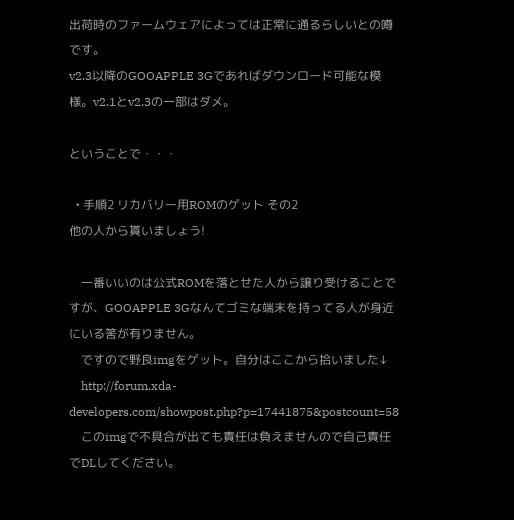出荷時のファームウェアによっては正常に通るらしいとの噂です。
v2.3以降のGOOAPPLE 3Gであればダウンロード可能な模様。v2.1とv2.3の一部はダメ。

ということで・・・

  • 手順2 リカバリー用ROMのゲット その2
他の人から貰いましょう!

    一番いいのは公式ROMを落とせた人から譲り受けることですが、GOOAPPLE 3Gなんてゴミな端末を持ってる人が身近にいる筈が有りません。
    ですので野良imgをゲット。自分はここから拾いました↓
    http://forum.xda-developers.com/showpost.php?p=17441875&postcount=58
    このimgで不具合が出ても責任は負えませんので自己責任でDLしてください。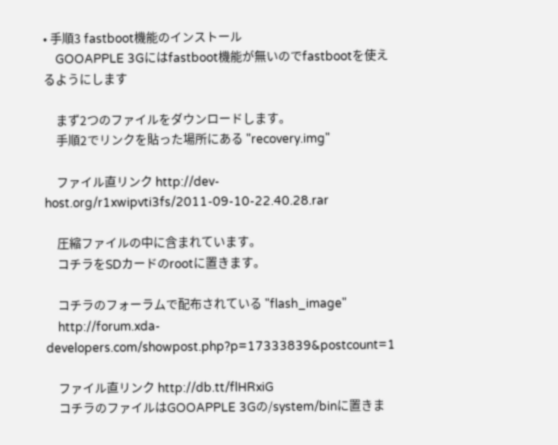• 手順3 fastboot機能のインストール
    GOOAPPLE 3Gにはfastboot機能が無いのでfastbootを使えるようにします

    まず2つのファイルをダウンロードします。
    手順2でリンクを貼った場所にある "recovery.img"

    ファイル直リンク http://dev-host.org/r1xwipvti3fs/2011-09-10-22.40.28.rar

    圧縮ファイルの中に含まれています。
    コチラをSDカードのrootに置きます。

    コチラのフォーラムで配布されている "flash_image"
    http://forum.xda-developers.com/showpost.php?p=17333839&postcount=1

    ファイル直リンク http://db.tt/flHRxiG
    コチラのファイルはGOOAPPLE 3Gの/system/binに置きま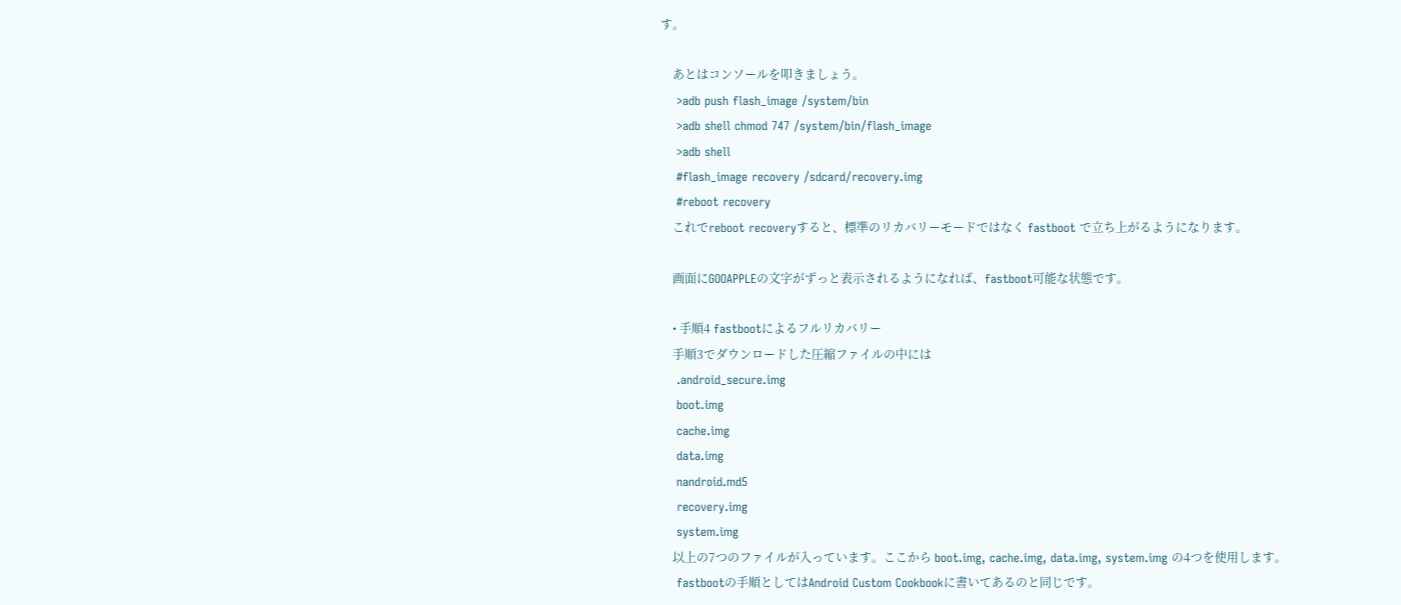す。

    あとはコンソールを叩きましょう。
    >adb push flash_image /system/bin
    >adb shell chmod 747 /system/bin/flash_image
    >adb shell
    #flash_image recovery /sdcard/recovery.img
    #reboot recovery
    これでreboot recoveryすると、標準のリカバリーモードではなく fastboot で立ち上がるようになります。

    画面にGOOAPPLEの文字がずっと表示されるようになれば、fastboot可能な状態です。

    • 手順4 fastbootによるフルリカバリー
    手順3でダウンロードした圧縮ファイルの中には
    .android_secure.img
    boot.img
    cache.img
    data.img
    nandroid.md5
    recovery.img
    system.img
    以上の7つのファイルが入っています。ここから boot.img, cache.img, data.img, system.img の4つを使用します。
    fastbootの手順としてはAndroid Custom Cookbookに書いてあるのと同じです。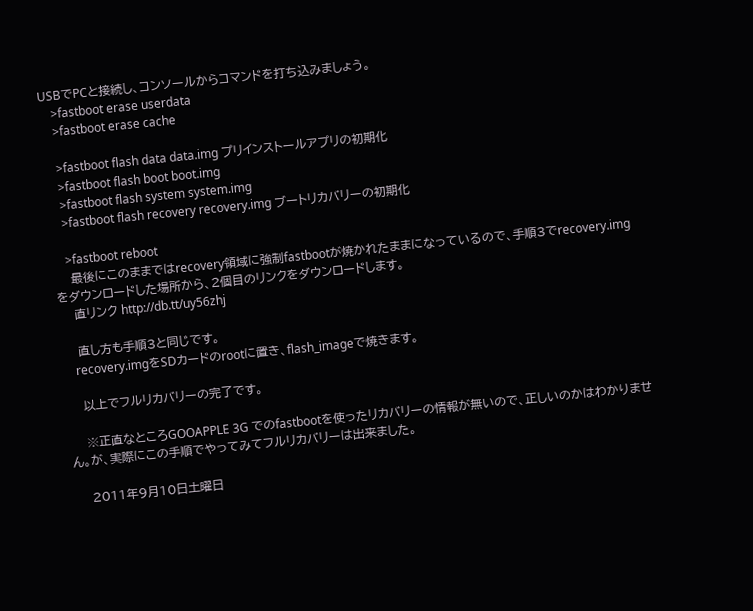USBでPCと接続し、コンソールからコマンドを打ち込みましょう。
    >fastboot erase userdata
    >fastboot erase cache

    >fastboot flash data data.img プリインストールアプリの初期化
    >fastboot flash boot boot.img
    >fastboot flash system system.img
    >fastboot flash recovery recovery.img ブートリカバリーの初期化

    >fastboot reboot
    最後にこのままではrecovery領域に強制fastbootが焼かれたままになっているので、手順3でrecovery.imgをダウンロードした場所から、2個目のリンクをダウンロードします。
    直リンク http://db.tt/uy56zhj

    直し方も手順3と同じです。
    recovery.imgをSDカードのrootに置き、flash_imageで焼きます。

    以上でフルリカバリーの完了です。

    ※正直なところGOOAPPLE 3G でのfastbootを使ったリカバリーの情報が無いので、正しいのかはわかりません。が、実際にこの手順でやってみてフルリカバリーは出来ました。

    2011年9月10日土曜日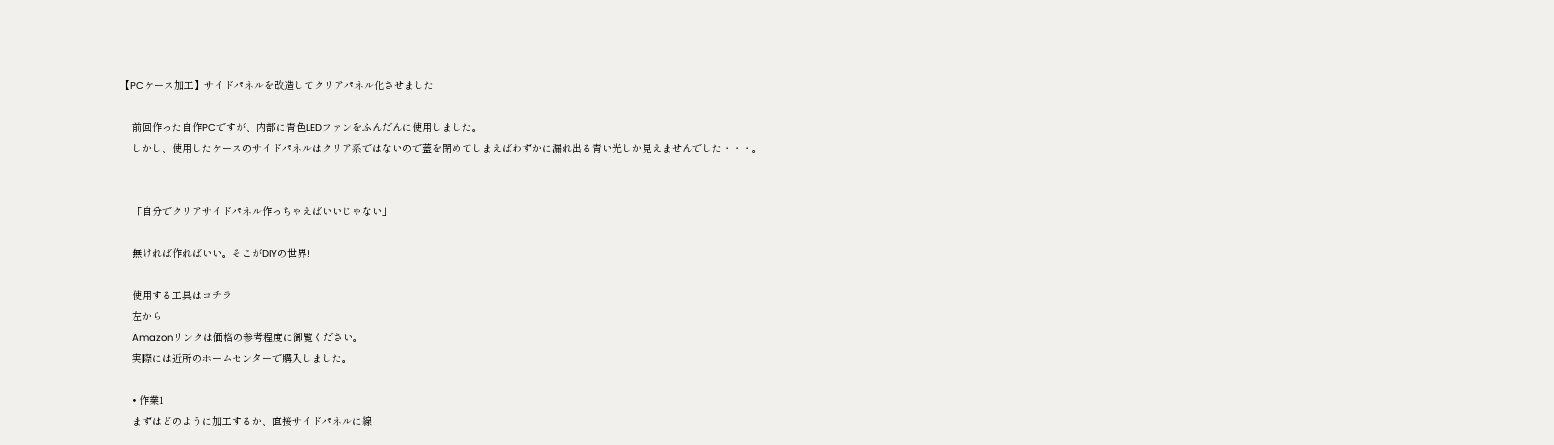【PCケース加工】サイドパネルを改造してクリアパネル化させました

    前回作った自作PCですが、内部に青色LEDファンをふんだんに使用しました。
    しかし、使用したケースのサイドパネルはクリア系ではないので蓋を閉めてしまえばわずかに漏れ出る青い光しか見えませんでした・・・。


    「自分でクリアサイドパネル作っちゃえばいいじゃない」

    無ければ作ればいい。そこがDIYの世界!

    使用する工具はコチラ
    左から
    Amazonリンクは価格の参考程度に御覧ください。
    実際には近所のホームセンターで購入しました。

    • 作業1
    まずはどのように加工するか、直接サイドパネルに線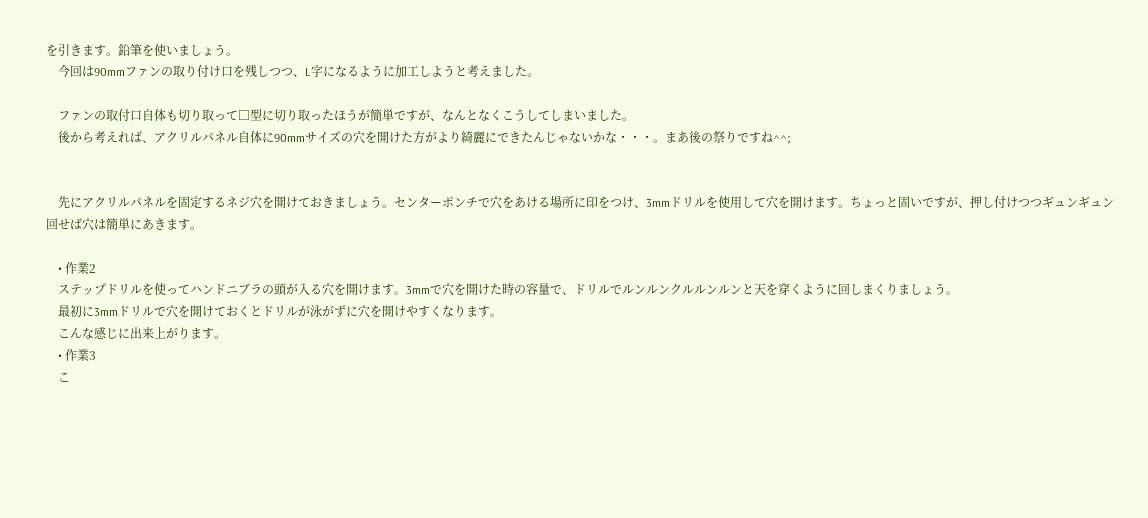を引きます。鉛筆を使いましょう。
    今回は90mmファンの取り付け口を残しつつ、L字になるように加工しようと考えました。

    ファンの取付口自体も切り取って□型に切り取ったほうが簡単ですが、なんとなくこうしてしまいました。
    後から考えれば、アクリルパネル自体に90mmサイズの穴を開けた方がより綺麗にできたんじゃないかな・・・。まあ後の祭りですね^^;


    先にアクリルパネルを固定するネジ穴を開けておきましょう。センターポンチで穴をあける場所に印をつけ、3mmドリルを使用して穴を開けます。ちょっと固いですが、押し付けつつギュンギュン回せば穴は簡単にあきます。

    • 作業2
    ステップドリルを使ってハンドニブラの頭が入る穴を開けます。3mmで穴を開けた時の容量で、ドリルでルンルンクルルンルンと天を穿くように回しまくりましょう。
    最初に3mmドリルで穴を開けておくとドリルが泳がずに穴を開けやすくなります。
    こんな感じに出来上がります。
    • 作業3
    こ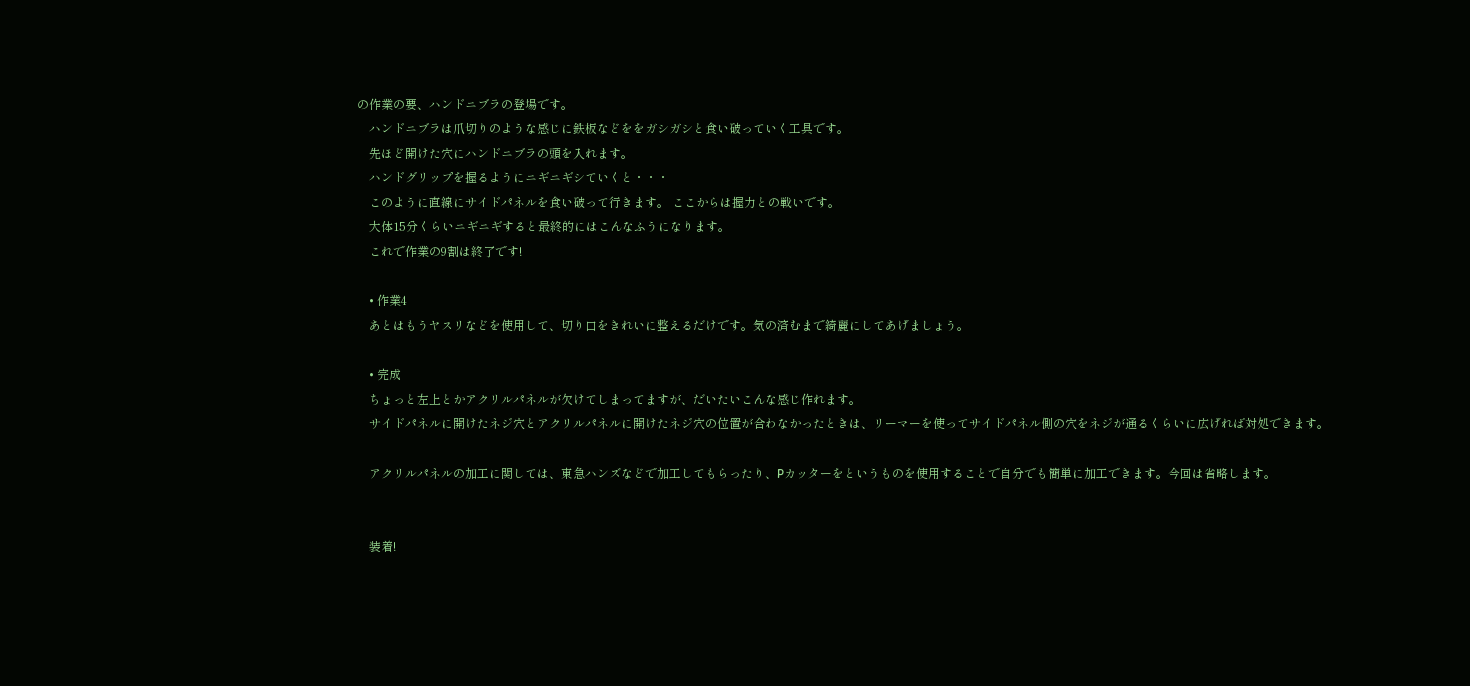の作業の要、ハンドニブラの登場です。
    ハンドニブラは爪切りのような感じに鉄板などををガシガシと食い破っていく工具です。
    先ほど開けた穴にハンドニブラの頭を入れます。
    ハンドグリップを握るようにニギニギシていくと・・・
    このように直線にサイドパネルを食い破って行きます。 ここからは握力との戦いです。
    大体15分くらいニギニギすると最終的にはこんなふうになります。
    これで作業の9割は終了です!

    • 作業4
    あとはもうヤスリなどを使用して、切り口をきれいに整えるだけです。気の済むまで綺麗にしてあげましょう。

    • 完成
    ちょっと左上とかアクリルパネルが欠けてしまってますが、だいたいこんな感じ作れます。
    サイドパネルに開けたネジ穴とアクリルパネルに開けたネジ穴の位置が合わなかったときは、リーマーを使ってサイドパネル側の穴をネジが通るくらいに広げれば対処できます。

    アクリルパネルの加工に関しては、東急ハンズなどで加工してもらったり、Pカッターをというものを使用することで自分でも簡単に加工できます。今回は省略します。


    装着!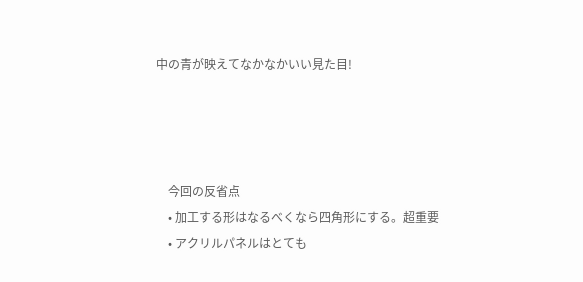中の青が映えてなかなかいい見た目!




    今回の反省点
    • 加工する形はなるべくなら四角形にする。超重要
    • アクリルパネルはとても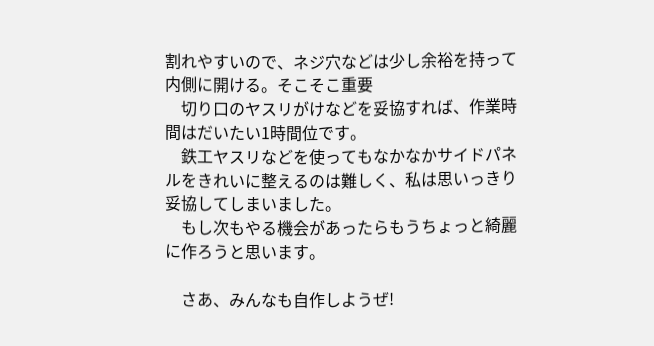割れやすいので、ネジ穴などは少し余裕を持って内側に開ける。そこそこ重要
    切り口のヤスリがけなどを妥協すれば、作業時間はだいたい1時間位です。
    鉄工ヤスリなどを使ってもなかなかサイドパネルをきれいに整えるのは難しく、私は思いっきり妥協してしまいました。
    もし次もやる機会があったらもうちょっと綺麗に作ろうと思います。

    さあ、みんなも自作しようぜ!